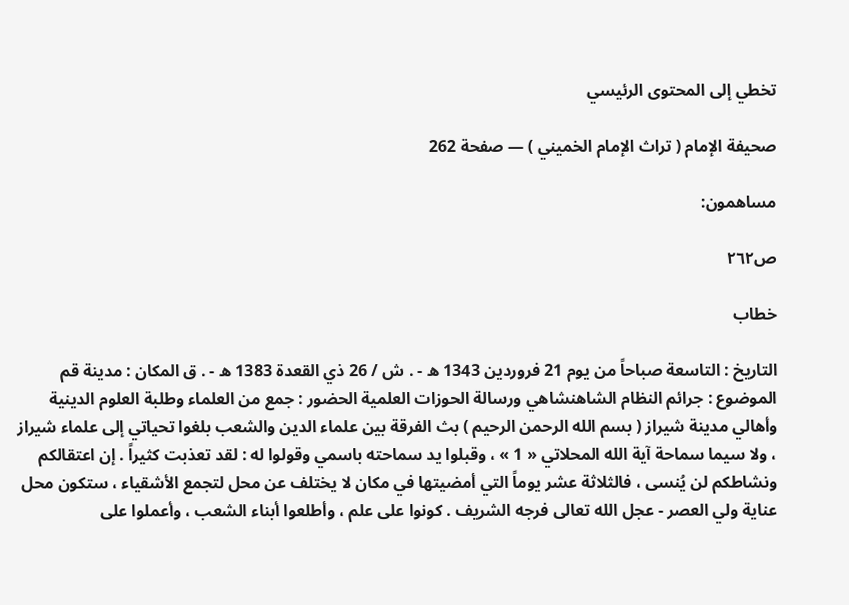تخطي إلى المحتوى الرئيسي

صحيفة الإمام ( تراث الإمام الخميني ) — صفحة 262

مساهمون:

ص٢٦٢

خطاب

التاريخ : التاسعة صباحاً من يوم 21 فروردين 1343 ه - . ش / 26 ذي القعدة 1383 ه - . ق المكان : مدينة قم الموضوع : جرائم النظام الشاهنشاهي ورسالة الحوزات العلمية الحضور : جمع من العلماء وطلبة العلوم الدينية وأهالي مدينة شيراز ( بسم الله الرحمن الرحيم ) بث الفرقة بين علماء الدين والشعب بلغوا تحياتي إلى علماء شيراز ، ولا سيما سماحة آية الله المحلاتي « 1 » ، وقبلوا يد سماحته باسمي وقولوا له : لقد تعذبت كثيراً . إن اعتقالكم ونشاطكم لن يُنسى ، فالثلاثة عشر يوماً التي أمضيتها في مكان لا يختلف عن محل لتجمع الأشقياء ، ستكون محل عناية ولي العصر - عجل الله تعالى فرجه الشريف . كونوا على علم ، وأطلعوا أبناء الشعب ، وأعملوا على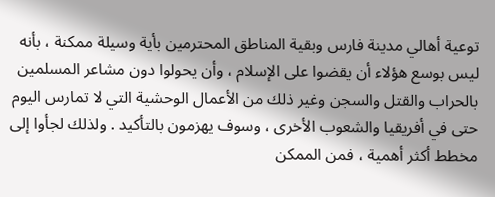توعية أهالي مدينة فارس وبقية المناطق المحترمين بأية وسيلة ممكنة ، بأنه ليس بوسع هؤلاء أن يقضوا على الإسلام ، وأن يحولوا دون مشاعر المسلمين بالحراب والقتل والسجن وغير ذلك من الأعمال الوحشية التي لا تمارس اليوم حتى في أفريقيا والشعوب الأخرى ، وسوف يهزمون بالتأكيد . ولذلك لجأوا إلى مخطط أكثر أهمية ، فمن الممكن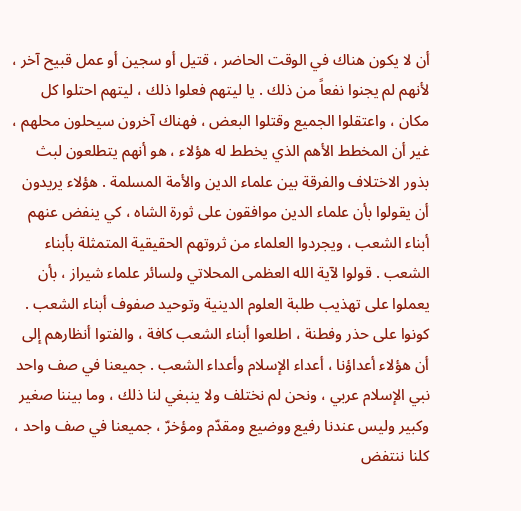أن لا يكون هناك في الوقت الحاضر ، قتيل أو سجين أو عمل قبيح آخر ، لأنهم لم يجنوا نفعاً من ذلك . يا ليتهم فعلوا ذلك ، ليتهم احتلوا كل مكان ، واعتقلوا الجميع وقتلوا البعض ، فهناك آخرون سيحلون محلهم ، غير أن المخطط الأهم الذي يخطط له هؤلاء ، هو أنهم يتطلعون لبث بذور الاختلاف والفرقة بين علماء الدين والأمة المسلمة . هؤلاء يريدون أن يقولوا بأن علماء الدين موافقون على ثورة الشاه ، كي ينفض عنهم أبناء الشعب ، ويجردوا العلماء من ثروتهم الحقيقية المتمثلة بأبناء الشعب . قولوا لآية الله العظمى المحلاتي ولسائر علماء شيراز ، بأن يعملوا على تهذيب طلبة العلوم الدينية وتوحيد صفوف أبناء الشعب . كونوا على حذر وفطنة ، اطلعوا أبناء الشعب كافة ، والفتوا أنظارهم إلى أن هؤلاء أعداؤنا ، أعداء الإسلام وأعداء الشعب . جميعنا في صف واحد نبي الإسلام عربي ، ونحن لم نختلف ولا ينبغي لنا ذلك ، وما بيننا صغير وكبير وليس عندنا رفيع ووضيع ومقدّم ومؤخرّ ، جميعنا في صف واحد ، كلنا ننتفض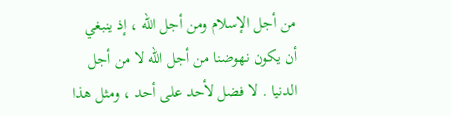من أجل الإسلام ومن أجل الله ، إذ ينبغي أن يكون نهوضنا من أجل الله لا من أجل الدنيا . لا فضل لأحد على أحد ، ومثل هذا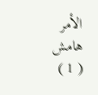الأمر
هامش
( 1 )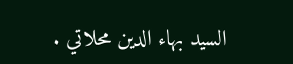السيد بهاء الدين محلاتي .